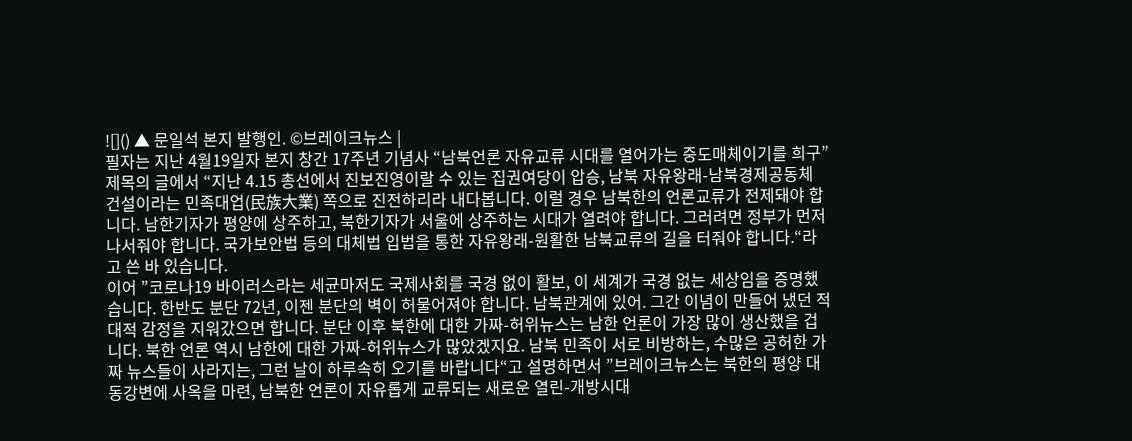![]() ▲ 문일석 본지 발행인. ©브레이크뉴스 |
필자는 지난 4월19일자 본지 창간 17주년 기념사 “남북언론 자유교류 시대를 열어가는 중도매체이기를 희구” 제목의 글에서 “지난 4.15 총선에서 진보진영이랄 수 있는 집권여당이 압승, 남북 자유왕래-남북경제공동체 건설이라는 민족대업(民族大業) 쪽으로 진전하리라 내다봅니다. 이럴 경우 남북한의 언론교류가 전제돼야 합니다. 남한기자가 평양에 상주하고, 북한기자가 서울에 상주하는 시대가 열려야 합니다. 그러려면 정부가 먼저 나서줘야 합니다. 국가보안법 등의 대체법 입법을 통한 자유왕래-원활한 남북교류의 길을 터줘야 합니다.“라고 쓴 바 있습니다.
이어 ”코로나19 바이러스라는 세균마저도 국제사회를 국경 없이 활보, 이 세계가 국경 없는 세상임을 증명했습니다. 한반도 분단 72년, 이젠 분단의 벽이 허물어져야 합니다. 남북관계에 있어. 그간 이념이 만들어 냈던 적대적 감정을 지워갔으면 합니다. 분단 이후 북한에 대한 가짜-허위뉴스는 남한 언론이 가장 많이 생산했을 겁니다. 북한 언론 역시 남한에 대한 가짜-허위뉴스가 많았겠지요. 남북 민족이 서로 비방하는, 수많은 공허한 가짜 뉴스들이 사라지는, 그런 날이 하루속히 오기를 바랍니다“고 설명하면서 ”브레이크뉴스는 북한의 평양 대동강변에 사옥을 마련, 남북한 언론이 자유롭게 교류되는 새로운 열린-개방시대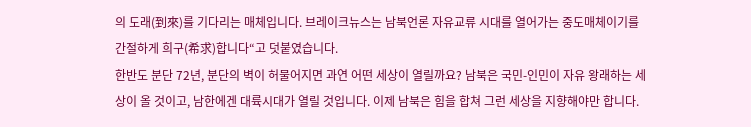의 도래(到來)를 기다리는 매체입니다. 브레이크뉴스는 남북언론 자유교류 시대를 열어가는 중도매체이기를 간절하게 희구(希求)합니다“고 덧붙였습니다.
한반도 분단 72년, 분단의 벽이 허물어지면 과연 어떤 세상이 열릴까요? 남북은 국민-인민이 자유 왕래하는 세상이 올 것이고, 남한에겐 대륙시대가 열릴 것입니다. 이제 남북은 힘을 합쳐 그런 세상을 지향해야만 합니다.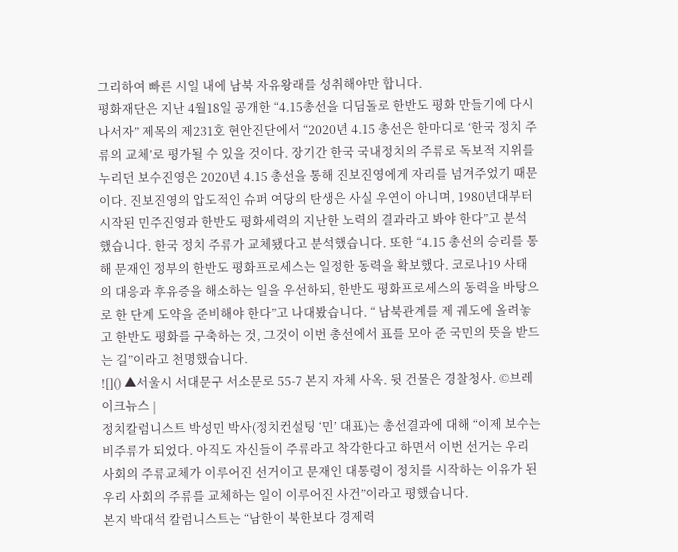그리하여 빠른 시일 내에 남북 자유왕래를 성취해야만 합니다.
평화재단은 지난 4월18일 공개한 “4.15총선을 디딤돌로 한반도 평화 만들기에 다시 나서자” 제목의 제231호 현안진단에서 “2020년 4.15 총선은 한마디로 ‘한국 정치 주류의 교체’로 평가될 수 있을 것이다. 장기간 한국 국내정치의 주류로 독보적 지위를 누리던 보수진영은 2020년 4.15 총선을 통해 진보진영에게 자리를 넘겨주었기 때문이다. 진보진영의 압도적인 슈퍼 여당의 탄생은 사실 우연이 아니며, 1980년대부터 시작된 민주진영과 한반도 평화세력의 지난한 노력의 결과라고 봐야 한다”고 분석했습니다. 한국 정치 주류가 교체됐다고 분석했습니다. 또한 “4.15 총선의 승리를 통해 문재인 정부의 한반도 평화프로세스는 일정한 동력을 확보했다. 코로나19 사태의 대응과 후유증을 해소하는 일을 우선하되, 한반도 평화프로세스의 동력을 바탕으로 한 단계 도약을 준비해야 한다”고 나대봤습니다. “ 남북관계를 제 궤도에 올려놓고 한반도 평화를 구축하는 것, 그것이 이번 총선에서 표를 모아 준 국민의 뜻을 받드는 길”이라고 천명했습니다.
![]() ▲서울시 서대문구 서소문로 55-7 본지 자체 사옥. 뒷 건물은 경찰청사. ©브레이크뉴스 |
정치칼럼니스트 박성민 박사(정치컨설팅 ‘민’ 대표)는 총선결과에 대해 “이제 보수는 비주류가 되었다. 아직도 자신들이 주류라고 착각한다고 하면서 이번 선거는 우리 사회의 주류교체가 이루어진 선거이고 문재인 대통령이 정치를 시작하는 이유가 된 우리 사회의 주류를 교체하는 일이 이루어진 사건”이라고 평했습니다.
본지 박대석 칼럼니스트는 “남한이 북한보다 경제력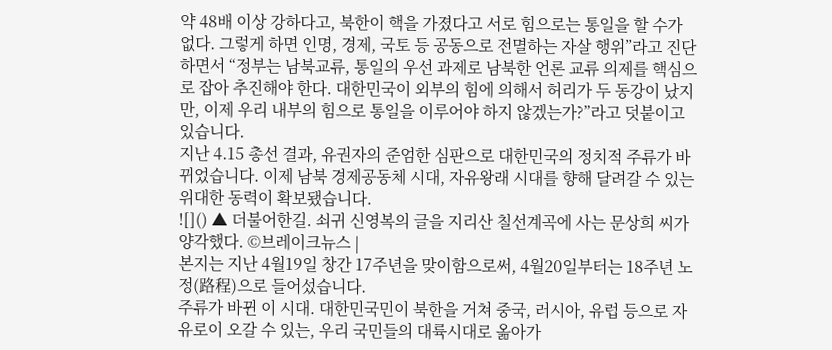약 48배 이상 강하다고, 북한이 핵을 가졌다고 서로 힘으로는 통일을 할 수가 없다. 그렇게 하면 인명, 경제, 국토 등 공동으로 전멸하는 자살 행위”라고 진단하면서 “정부는 남북교류, 통일의 우선 과제로 남북한 언론 교류 의제를 핵심으로 잡아 추진해야 한다. 대한민국이 외부의 힘에 의해서 허리가 두 동강이 났지만, 이제 우리 내부의 힘으로 통일을 이루어야 하지 않겠는가?”라고 덧붙이고 있습니다.
지난 4.15 총선 결과, 유권자의 준엄한 심판으로 대한민국의 정치적 주류가 바뀌었습니다. 이제 남북 경제공동체 시대, 자유왕래 시대를 향해 달려갈 수 있는 위대한 동력이 확보됐습니다.
![]() ▲ 더불어한길. 쇠귀 신영복의 글을 지리산 칠선계곡에 사는 문상희 씨가 양각했다. ©브레이크뉴스 |
본지는 지난 4월19일 창간 17주년을 맞이함으로써, 4월20일부터는 18주년 노정(路程)으로 들어섰습니다.
주류가 바뀐 이 시대. 대한민국민이 북한을 거쳐 중국, 러시아, 유럽 등으로 자유로이 오갈 수 있는, 우리 국민들의 대륙시대로 옮아가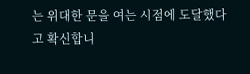는 위대한 문을 여는 시점에 도달했다고 확신합니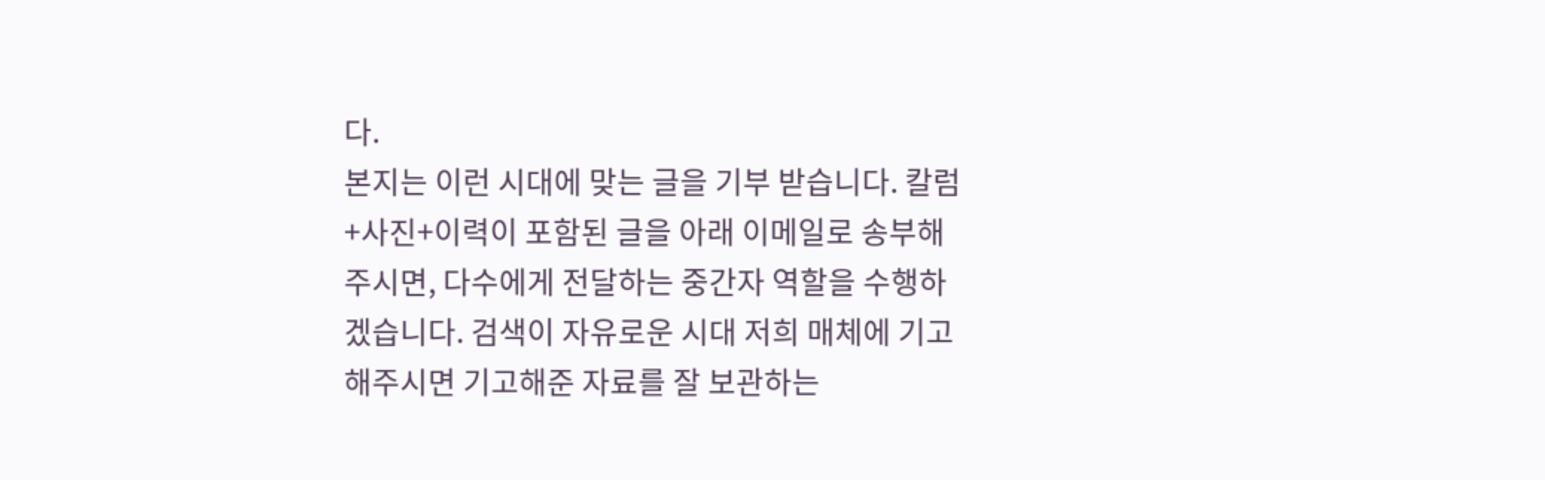다.
본지는 이런 시대에 맞는 글을 기부 받습니다. 칼럼+사진+이력이 포함된 글을 아래 이메일로 송부해 주시면, 다수에게 전달하는 중간자 역할을 수행하겠습니다. 검색이 자유로운 시대 저희 매체에 기고해주시면 기고해준 자료를 잘 보관하는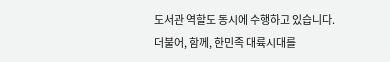도서관 역할도 동시에 수행하고 있습니다. 더불어, 함께, 한민족 대륙시대를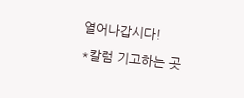열어나갑시다!
*칼럼 기고하는 곳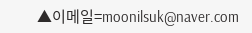▲이메일=moonilsuk@naver.com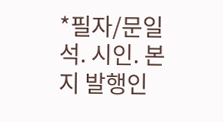*필자/문일석. 시인. 본지 발행인